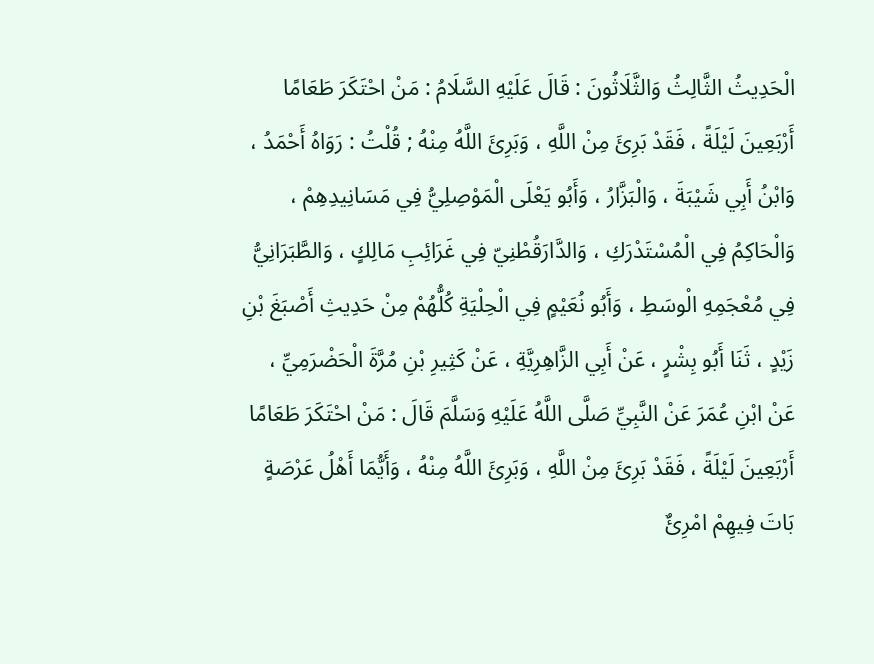الْحَدِيثُ الثَّالِثُ وَالثَّلَاثُونَ : قَالَ عَلَيْهِ السَّلَامُ : مَنْ احْتَكَرَ طَعَامًا أَرْبَعِينَ لَيْلَةً ، فَقَدْ بَرِئَ مِنْ اللَّهِ ، وَبَرِئَ اللَّهُ مِنْهُ ; قُلْتُ : رَوَاهُ أَحْمَدُ ، وَابْنُ أَبِي شَيْبَةَ ، وَالْبَزَّارُ ، وَأَبُو يَعْلَى الْمَوْصِلِيُّ فِي مَسَانِيدِهِمْ ، وَالْحَاكِمُ فِي الْمُسْتَدْرَكِ ، وَالدَّارَقُطْنِيّ فِي غَرَائِبِ مَالِكٍ ، وَالطَّبَرَانِيُّ فِي مُعْجَمِهِ الْوسَطِ ، وَأَبُو نُعَيْمٍ فِي الْحِلْيَةِ كُلُّهُمْ مِنْ حَدِيثِ أَصْبَغَ بْنِ زَيْدٍ ، ثَنَا أَبُو بِشْرٍ ، عَنْ أَبِي الزَّاهِرِيَّةِ ، عَنْ كَثِيرِ بْنِ مُرَّةَ الْحَضْرَمِيِّ ، عَنْ ابْنِ عُمَرَ عَنْ النَّبِيِّ صَلَّى اللَّهُ عَلَيْهِ وَسَلَّمَ قَالَ : مَنْ احْتَكَرَ طَعَامًا أَرْبَعِينَ لَيْلَةً ، فَقَدْ بَرِئَ مِنْ اللَّهِ ، وَبَرِئَ اللَّهُ مِنْهُ ، وَأَيُّمَا أَهْلُ عَرْصَةٍ بَاتَ فِيهِمْ امْرِئٌ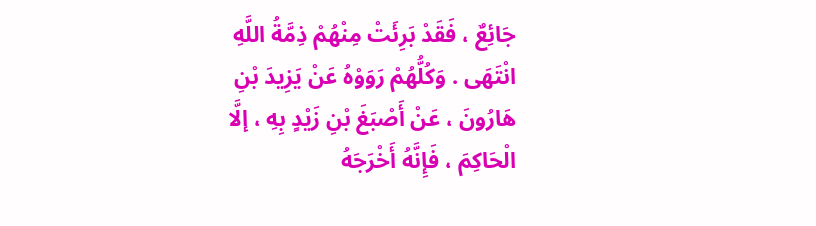جَائِعٌ ، فَقَدْ بَرِئَتْ مِنْهُمْ ذِمَّةُ اللَّهِ انْتَهَى . وَكُلُّهُمْ رَوَوْهُ عَنْ يَزِيدَ بْنِ هَارُونَ ، عَنْ أَصْبَغَ بْنِ زَيْدٍ بِهِ ، إلَّا الْحَاكِمَ ، فَإِنَّهُ أَخْرَجَهُ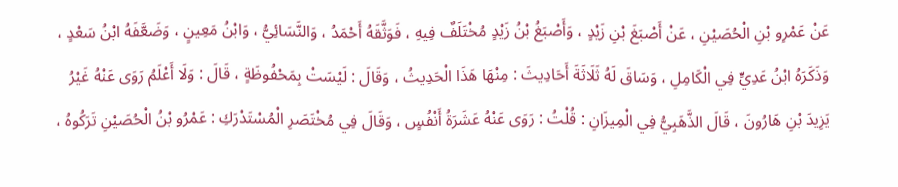عَنْ عَمْرِو بْنِ الْحُصَيْنِ ، عَنْ أَصْبَغَ بْنِ زَيْدٍ ، وَأَصْبَغُ بْنُ زَيْدٍ مُخْتَلَفٌ فِيهِ ، فَوَثَّقَهُ أَحْمَدُ ، وَالنَّسَائِيُّ ، وَابْنُ مَعِينٍ ، وَضَعَّفَهُ ابْنُ سَعْدٍ ، وَذَكَرَهُ ابْنُ عَدِيٍّ فِي الْكَامِلِ ، وَسَاقَ لَهُ ثَلَاثَةَ أَحَادِيثَ : مِنْهَا هَذَا الْحَدِيثُ ، وَقَالَ : لَيْسَتْ بِمَحْفُوظَةٍ ، قَالَ : وَلَا أَعْلَمُ رَوَى عَنْهُ غَيْرُ يَزِيدَ بْنِ هَارُونَ ، قَالَ الذَّهَبِيُّ فِي الْمِيزَانِ : قُلْتُ : رَوَى عَنْهُ عَشَرَةُ أَنْفُسٍ ، وَقَالَ فِي مُخْتَصَرِ الْمُسْتَدْرَكِ : عَمْرُو بْنُ الْحُصَيْنِ تَرَكُوهُ ،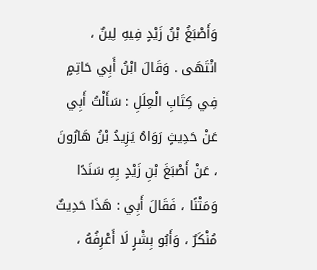وَأَصْبَغُ بْنُ زَيْدٍ فِيهِ لِينٌ ، انْتَهَى . وَقَالَ ابْنُ أَبِي حَاتِمٍ فِي كِتَابِ الْعِلَلِ : سَأَلْتُ أَبِي عَنْ حَدِيثٍ رَوَاهُ يَزِيدُ بْنُ هَارُونَ ، عَنْ أَصْبَغَ بْنِ زَيْدٍ بِهِ سَنَدًا وَمَتْنًا ، فَقَالَ أَبِي : هَذَا حَدِيثٌ مُنْكَرٌ ، وَأَبُو بِشْرٍ لَا أَعْرِفُهُ ،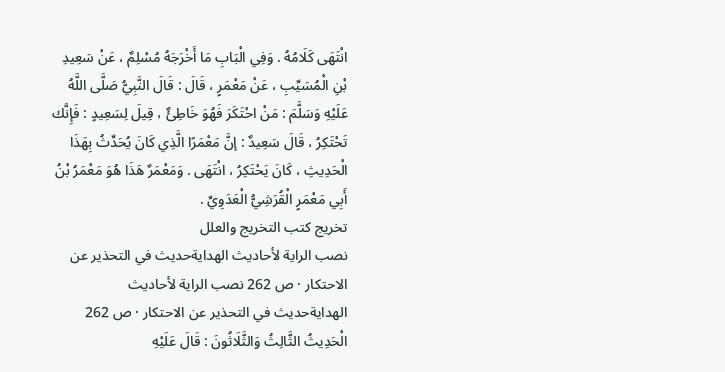انْتَهَى كَلَامُهُ . وَفِي الْبَابِ مَا أَخْرَجَهُ مُسْلِمٌ ، عَنْ سَعِيدِ بْنِ الْمُسَيِّبِ ، عَنْ مَعْمَرٍ ، قَالَ : قَالَ النَّبِيُّ صَلَّى اللَّهُ عَلَيْهِ وَسَلَّمَ : مَنْ احْتَكَرَ فَهُوَ خَاطِئٌ ، قِيلَ لِسَعِيدٍ : فَإِنَّك تَحْتَكِرُ ، قَالَ سَعِيدٌ : إنَّ مَعْمَرًا الَّذِي كَانَ يُحَدِّثُ بِهَذَا الْحَدِيثِ ، كَانَ يَحْتَكِرُ ، انْتَهَى . وَمَعْمَرٌ هَذَا هُوَ مَعْمَرُ بْنُ أَبِي مَعْمَرٍ الْقُرَشِيُّ الْعَدَوِيِّ .
تخريج كتب التخريج والعلل
نصب الراية لأحاديث الهدايةحديث في التحذير عن الاحتكار · ص 262 نصب الراية لأحاديث الهدايةحديث في التحذير عن الاحتكار · ص 262 الْحَدِيثُ الثَّالِثُ وَالثَّلَاثُونَ : قَالَ عَلَيْهِ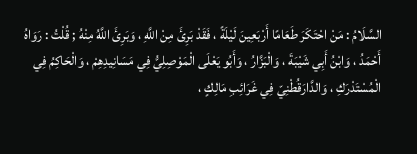السَّلَامُ : مَنْ احْتَكَرَ طَعَامًا أَرْبَعِينَ لَيْلَةً ، فَقَدْ بَرِئَ مِنْ اللَّهِ ، وَبَرِئَ اللَّهُ مِنْهُ ; قُلْتُ : رَوَاهُ أَحْمَدُ ، وَابْنُ أَبِي شَيْبَةَ ، وَالْبَزَّارُ ، وَأَبُو يَعْلَى الْمَوْصِلِيُّ فِي مَسَانِيدِهِمْ ، وَالْحَاكِمُ فِي الْمُسْتَدْرَكِ ، وَالدَّارَقُطْنِيّ فِي غَرَائِبِ مَالِكٍ ،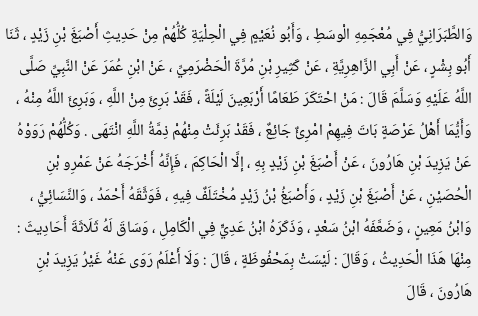وَالطَّبَرَانِيُّ فِي مُعْجَمِهِ الْوسَطِ ، وَأَبُو نُعَيْمٍ فِي الْحِلْيَةِ كُلُّهُمْ مِنْ حَدِيثِ أَصْبَغَ بْنِ زَيْدٍ ، ثَنَا أَبُو بِشْرٍ ، عَنْ أَبِي الزَّاهِرِيَّةِ ، عَنْ كَثِيرِ بْنِ مُرَّةَ الْحَضْرَمِيِّ ، عَنْ ابْنِ عُمَرَ عَنْ النَّبِيِّ صَلَّى اللَّهُ عَلَيْهِ وَسَلَّمَ قَالَ : مَنْ احْتَكَرَ طَعَامًا أَرْبَعِينَ لَيْلَةً ، فَقَدْ بَرِئَ مِنْ اللَّهِ ، وَبَرِئَ اللَّهُ مِنْهُ ، وَأَيُّمَا أَهْلُ عَرْصَةٍ بَاتَ فِيهِمْ امْرِئٌ جَائِعٌ ، فَقَدْ بَرِئَتْ مِنْهُمْ ذِمَّةُ اللَّهِ انْتَهَى . وَكُلُّهُمْ رَوَوْهُ عَنْ يَزِيدَ بْنِ هَارُونَ ، عَنْ أَصْبَغَ بْنِ زَيْدٍ بِهِ ، إلَّا الْحَاكِمَ ، فَإِنَّهُ أَخْرَجَهُ عَنْ عَمْرِو بْنِ الْحُصَيْنِ ، عَنْ أَصْبَغَ بْنِ زَيْدٍ ، وَأَصْبَغُ بْنُ زَيْدٍ مُخْتَلَفٌ فِيهِ ، فَوَثَّقَهُ أَحْمَدُ ، وَالنَّسَائِيُّ ، وَابْنُ مَعِينٍ ، وَضَعَّفَهُ ابْنُ سَعْدٍ ، وَذَكَرَهُ ابْنُ عَدِيٍّ فِي الْكَامِلِ ، وَسَاقَ لَهُ ثَلَاثَةَ أَحَادِيثَ : مِنْهَا هَذَا الْحَدِيثُ ، وَقَالَ : لَيْسَتْ بِمَحْفُوظَةٍ ، قَالَ : وَلَا أَعْلَمُ رَوَى عَنْهُ غَيْرُ يَزِيدَ بْنِ هَارُونَ ، قَالَ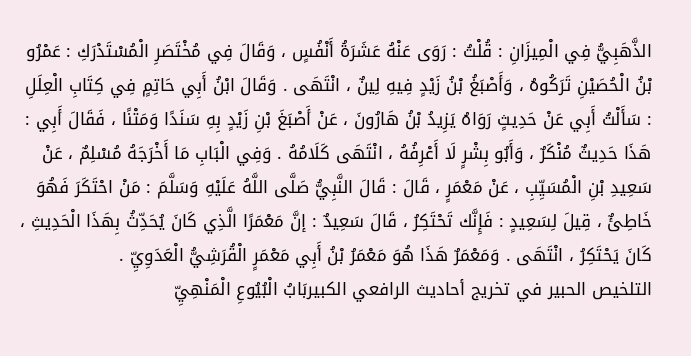الذَّهَبِيُّ فِي الْمِيزَانِ : قُلْتُ : رَوَى عَنْهُ عَشَرَةُ أَنْفُسٍ ، وَقَالَ فِي مُخْتَصَرِ الْمُسْتَدْرَكِ : عَمْرُو بْنُ الْحُصَيْنِ تَرَكُوهُ ، وَأَصْبَغُ بْنُ زَيْدٍ فِيهِ لِينٌ ، انْتَهَى . وَقَالَ ابْنُ أَبِي حَاتِمٍ فِي كِتَابِ الْعِلَلِ : سَأَلْتُ أَبِي عَنْ حَدِيثٍ رَوَاهُ يَزِيدُ بْنُ هَارُونَ ، عَنْ أَصْبَغَ بْنِ زَيْدٍ بِهِ سَنَدًا وَمَتْنًا ، فَقَالَ أَبِي : هَذَا حَدِيثٌ مُنْكَرٌ ، وَأَبُو بِشْرٍ لَا أَعْرِفُهُ ، انْتَهَى كَلَامُهُ . وَفِي الْبَابِ مَا أَخْرَجَهُ مُسْلِمٌ ، عَنْ سَعِيدِ بْنِ الْمُسَيِّبِ ، عَنْ مَعْمَرٍ ، قَالَ : قَالَ النَّبِيُّ صَلَّى اللَّهُ عَلَيْهِ وَسَلَّمَ : مَنْ احْتَكَرَ فَهُوَ خَاطِئٌ ، قِيلَ لِسَعِيدٍ : فَإِنَّك تَحْتَكِرُ ، قَالَ سَعِيدٌ : إنَّ مَعْمَرًا الَّذِي كَانَ يُحَدِّثُ بِهَذَا الْحَدِيثِ ، كَانَ يَحْتَكِرُ ، انْتَهَى . وَمَعْمَرٌ هَذَا هُوَ مَعْمَرُ بْنُ أَبِي مَعْمَرٍ الْقُرَشِيُّ الْعَدَوِيِّ .
التلخيص الحبير في تخريج أحاديث الرافعي الكبيربَابُ الْبُيُوعِ الْمَنْهِيِّ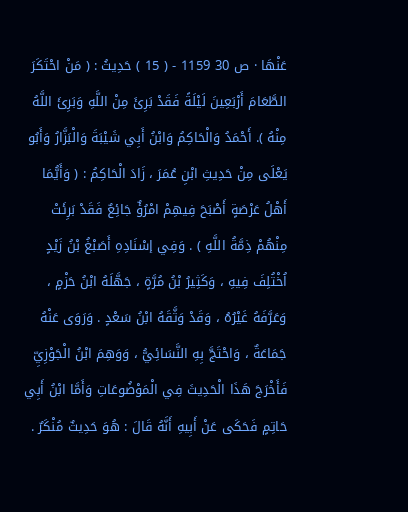عَنْهَا · ص 30 1159 - ( 15 ) حَدِيثُ : ( مَنْ احْتَكَرَ الطَّعَامَ أَرْبَعِينَ لَيْلَةً فَقَدْ بَرِئَ مِنْ اللَّهِ وَبَرِئَ اللَّهُ مِنْهُ ). أَحْمَدُ وَالْحَاكِمُ وَابْنُ أَبِي شَيْبَةَ وَالْبَزَّارُ وَأَبُو يَعْلَى مِنْ حَدِيثِ ابْنِ عُمَرَ ، زَادَ الْحَاكِمُ : ( وَأَيُّمَا أَهْلُ عَرْصَةٍ أَصْبَحَ فِيهِمْ امْرُؤٌ جَائِعٌ فَقَدْ بَرِئَتْ مِنْهُمْ ذِمَّةُ اللَّهِ ) . وَفِي إسْنَادِهِ أَصَبْغُ بْنُ زَيْدٍ اُخْتُلِفَ فِيهِ ، وَكَثِيرُ بْنُ مُرَّةٍ ، جَهَّلَهُ ابْنُ حَزْمٍ ، وَعَرَّفَهُ غَيْرُهُ ، وَقَدْ وَثَّقَهُ ابْنُ سَعْدٍ . وَرَوَى عَنْهُ جَمَاعَةٌ ، وَاحْتَجَّ بِهِ النَّسَائِيُّ ، وَوَهِمَ ابْنُ الْجَوْزِيِّ فَأَخْرَجَ هَذَا الْحَدِيثَ فِي الْمَوْضُوعَاتِ وَأَمَّا ابْنُ أَبِي حَاتِمٍ فَحَكَى عَنْ أَبِيهِ أَنَّهُ قَالَ : هُوَ حَدِيثٌ مُنْكَرٌ .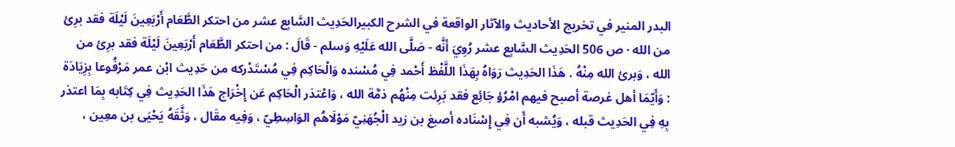البدر المنير في تخريج الأحاديث والآثار الواقعة في الشرح الكبيرالحَدِيث السَّابِع عشر من احتكر الطَّعَام أَرْبَعِينَ لَيْلَة فقد برِئ من الله · ص 506 الحَدِيث السَّابِع عشر رُوِيَ أنَّه - صَلَّى الله عَلَيْهِ وَسلم - قَالَ : من احتكر الطَّعَام أَرْبَعِينَ لَيْلَة فقد برِئ من الله ، وَبرئ الله مِنْهُ . هَذَا الحَدِيث رَوَاهُ بِهَذَا اللَّفْظ أَحْمد فِي مُسْنده وَالْحَاكِم فِي مُسْتَدْركه من حَدِيث ابْن عمر مَرْفُوعا بِزِيَادَة : وَأَيّمَا أهل غرصة أصبح فيهم امْرُؤ جَائِع فقد بَرِئت مِنْهُم ذمَّة الله ، وَاعْتذر الْحَاكِم عَن إِخْرَاج هَذَا الحَدِيث فِي كِتَابه بِمَا اعتذر بِهِ فِي الحَدِيث قبله ، وَيُشبه أَن فِي إِسْنَاده أصبغ بن زيد الْجُهَنِيّ مَوْلَاهُم الوَاسِطِيّ ، وَفِيه مقَال ، وَثَّقَهُ يَحْيَى بن معِين ،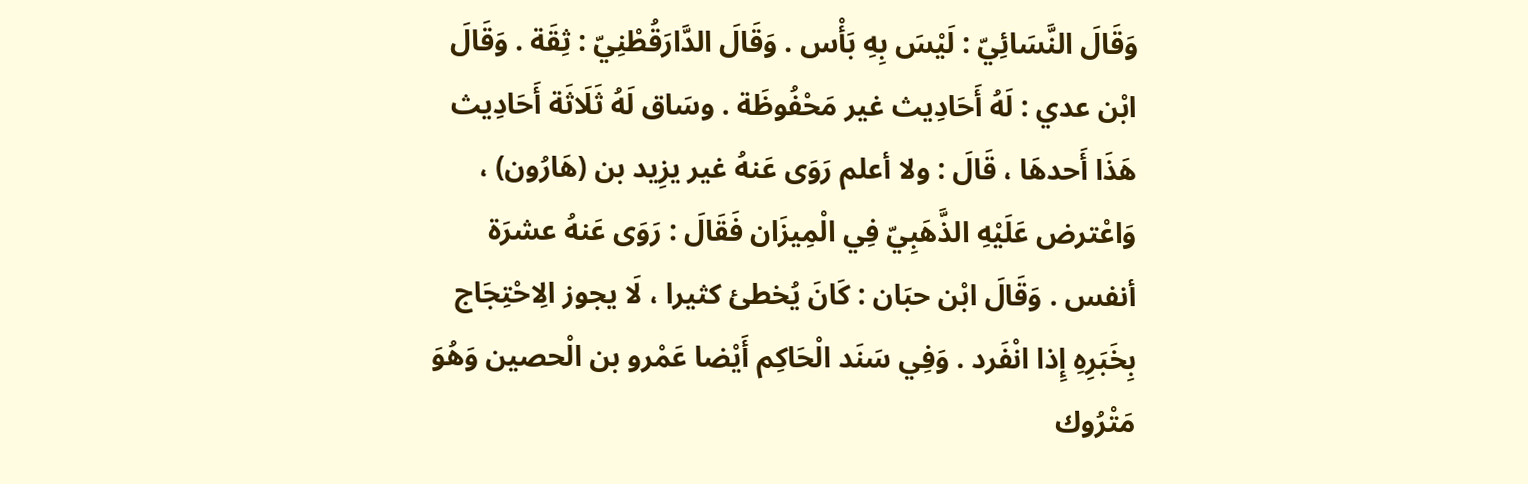وَقَالَ النَّسَائِيّ : لَيْسَ بِهِ بَأْس . وَقَالَ الدَّارَقُطْنِيّ : ثِقَة . وَقَالَ ابْن عدي : لَهُ أَحَادِيث غير مَحْفُوظَة . وسَاق لَهُ ثَلَاثَة أَحَادِيث هَذَا أَحدهَا ، قَالَ : ولا أعلم رَوَى عَنهُ غير يزِيد بن (هَارُون) ، وَاعْترض عَلَيْهِ الذَّهَبِيّ فِي الْمِيزَان فَقَالَ : رَوَى عَنهُ عشرَة أنفس . وَقَالَ ابْن حبَان : كَانَ يُخطئ كثيرا ، لَا يجوز الِاحْتِجَاج بِخَبَرِهِ إِذا انْفَرد . وَفِي سَنَد الْحَاكِم أَيْضا عَمْرو بن الْحصين وَهُوَ مَتْرُوك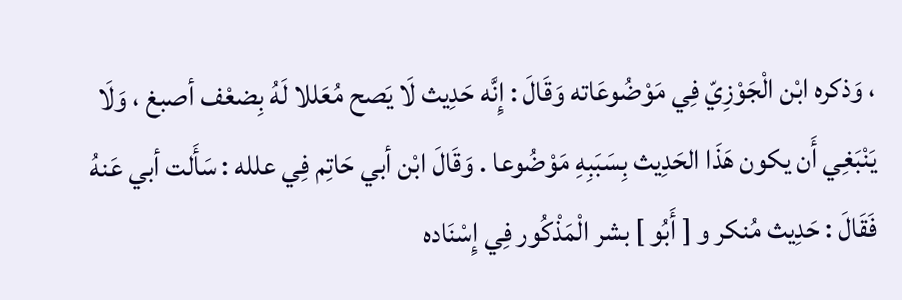، وَذكره ابْن الْجَوْزِيّ فِي مَوْضُوعَاته وَقَالَ : إِنَّه حَدِيث لَا يَصح مُعَللا لَهُ بِضعْف أصبغ ، وَلَا يَنْبَغِي أَن يكون هَذَا الحَدِيث بِسَبَبِهِ مَوْضُوعا . وَقَالَ ابْن أبي حَاتِم فِي علله : سَأَلت أبي عَنهُ فَقَالَ : حَدِيث مُنكر و [ أَبُو ] بشر الْمَذْكُور فِي إِسْنَاده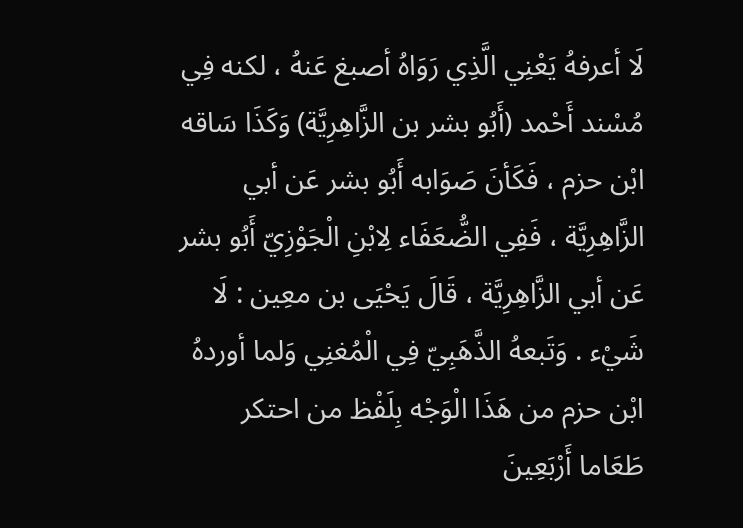لَا أعرفهُ يَعْنِي الَّذِي رَوَاهُ أصبغ عَنهُ ، لكنه فِي مُسْند أَحْمد (أَبُو بشر بن الزَّاهِرِيَّة) وَكَذَا سَاقه ابْن حزم ، فَكَأنَ صَوَابه أَبُو بشر عَن أبي الزَّاهِرِيَّة ، فَفِي الضُّعَفَاء لِابْنِ الْجَوْزِيّ أَبُو بشر عَن أبي الزَّاهِرِيَّة ، قَالَ يَحْيَى بن معِين : لَا شَيْء . وَتَبعهُ الذَّهَبِيّ فِي الْمُغنِي وَلما أوردهُ ابْن حزم من هَذَا الْوَجْه بِلَفْظ من احتكر طَعَاما أَرْبَعِينَ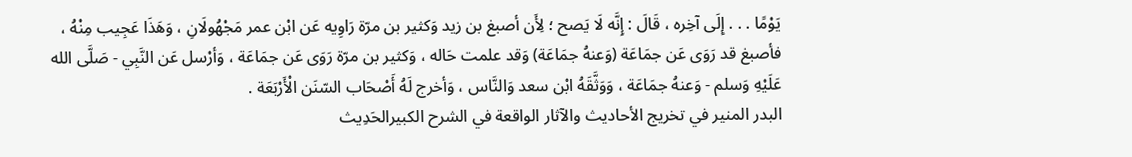يَوْمًا . . . إِلَى آخِره ، قَالَ : إِنَّه لَا يَصح ؛ لِأَن أصبغ بن زيد وَكثير بن مرّة رَاوِيه عَن ابْن عمر مَجْهُولَانِ ، وَهَذَا عَجِيب مِنْهُ ، فأصبغ قد رَوَى عَن جمَاعَة (وَعنهُ جمَاعَة) وَقد علمت حَاله ، وَكثير بن مرّة رَوَى عَن جمَاعَة ، وَأرْسل عَن النَّبِي - صَلَّى الله عَلَيْهِ وَسلم - وَعنهُ جمَاعَة ، وَوَثَّقَهُ ابْن سعد وَالنَّاس ، وَأخرج لَهُ أَصْحَاب السّنَن الْأَرْبَعَة .
البدر المنير في تخريج الأحاديث والآثار الواقعة في الشرح الكبيرالحَدِيث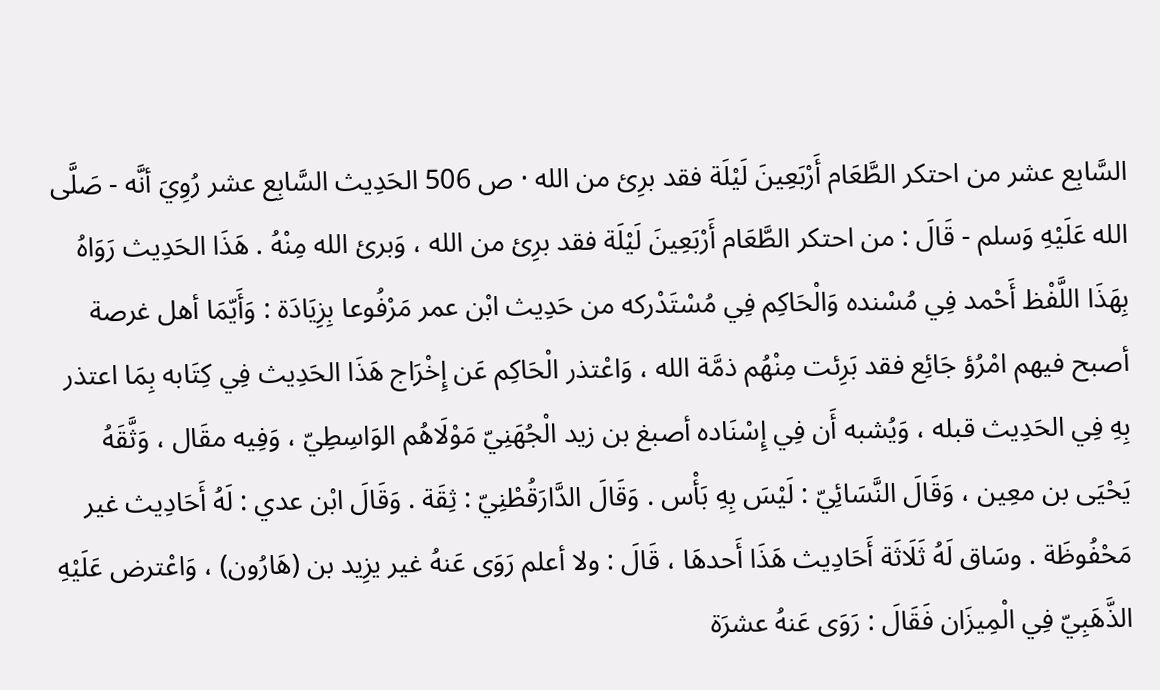السَّابِع عشر من احتكر الطَّعَام أَرْبَعِينَ لَيْلَة فقد برِئ من الله · ص 506 الحَدِيث السَّابِع عشر رُوِيَ أنَّه - صَلَّى الله عَلَيْهِ وَسلم - قَالَ : من احتكر الطَّعَام أَرْبَعِينَ لَيْلَة فقد برِئ من الله ، وَبرئ الله مِنْهُ . هَذَا الحَدِيث رَوَاهُ بِهَذَا اللَّفْظ أَحْمد فِي مُسْنده وَالْحَاكِم فِي مُسْتَدْركه من حَدِيث ابْن عمر مَرْفُوعا بِزِيَادَة : وَأَيّمَا أهل غرصة أصبح فيهم امْرُؤ جَائِع فقد بَرِئت مِنْهُم ذمَّة الله ، وَاعْتذر الْحَاكِم عَن إِخْرَاج هَذَا الحَدِيث فِي كِتَابه بِمَا اعتذر بِهِ فِي الحَدِيث قبله ، وَيُشبه أَن فِي إِسْنَاده أصبغ بن زيد الْجُهَنِيّ مَوْلَاهُم الوَاسِطِيّ ، وَفِيه مقَال ، وَثَّقَهُ يَحْيَى بن معِين ، وَقَالَ النَّسَائِيّ : لَيْسَ بِهِ بَأْس . وَقَالَ الدَّارَقُطْنِيّ : ثِقَة . وَقَالَ ابْن عدي : لَهُ أَحَادِيث غير مَحْفُوظَة . وسَاق لَهُ ثَلَاثَة أَحَادِيث هَذَا أَحدهَا ، قَالَ : ولا أعلم رَوَى عَنهُ غير يزِيد بن (هَارُون) ، وَاعْترض عَلَيْهِ الذَّهَبِيّ فِي الْمِيزَان فَقَالَ : رَوَى عَنهُ عشرَة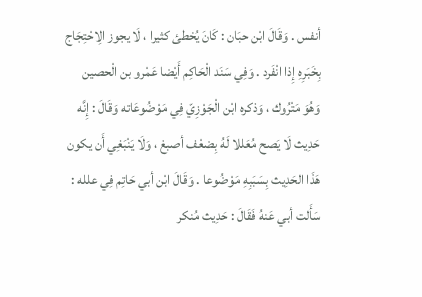أنفس . وَقَالَ ابْن حبَان : كَانَ يُخطئ كثيرا ، لَا يجوز الِاحْتِجَاج بِخَبَرِهِ إِذا انْفَرد . وَفِي سَنَد الْحَاكِم أَيْضا عَمْرو بن الْحصين وَهُوَ مَتْرُوك ، وَذكره ابْن الْجَوْزِيّ فِي مَوْضُوعَاته وَقَالَ : إِنَّه حَدِيث لَا يَصح مُعَللا لَهُ بِضعْف أصبغ ، وَلَا يَنْبَغِي أَن يكون هَذَا الحَدِيث بِسَبَبِهِ مَوْضُوعا . وَقَالَ ابْن أبي حَاتِم فِي علله : سَأَلت أبي عَنهُ فَقَالَ : حَدِيث مُنكر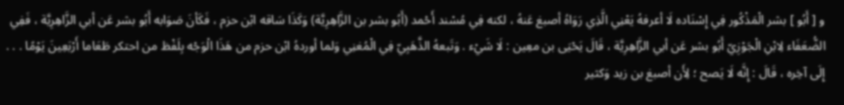و [ أَبُو ] بشر الْمَذْكُور فِي إِسْنَاده لَا أعرفهُ يَعْنِي الَّذِي رَوَاهُ أصبغ عَنهُ ، لكنه فِي مُسْند أَحْمد (أَبُو بشر بن الزَّاهِرِيَّة) وَكَذَا سَاقه ابْن حزم ، فَكَأنَ صَوَابه أَبُو بشر عَن أبي الزَّاهِرِيَّة ، فَفِي الضُّعَفَاء لِابْنِ الْجَوْزِيّ أَبُو بشر عَن أبي الزَّاهِرِيَّة ، قَالَ يَحْيَى بن معِين : لَا شَيْء . وَتَبعهُ الذَّهَبِيّ فِي الْمُغنِي وَلما أوردهُ ابْن حزم من هَذَا الْوَجْه بِلَفْظ من احتكر طَعَاما أَرْبَعِينَ يَوْمًا . . . إِلَى آخِره ، قَالَ : إِنَّه لَا يَصح ؛ لِأَن أصبغ بن زيد وَكثير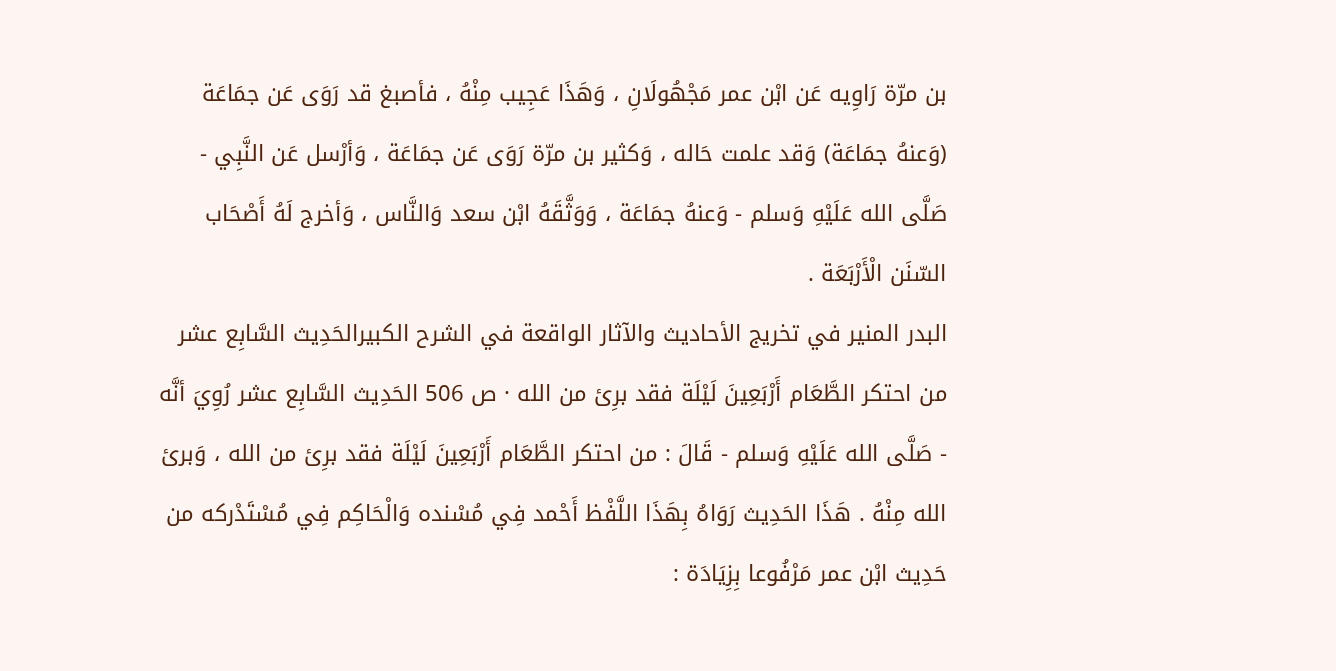بن مرّة رَاوِيه عَن ابْن عمر مَجْهُولَانِ ، وَهَذَا عَجِيب مِنْهُ ، فأصبغ قد رَوَى عَن جمَاعَة (وَعنهُ جمَاعَة) وَقد علمت حَاله ، وَكثير بن مرّة رَوَى عَن جمَاعَة ، وَأرْسل عَن النَّبِي - صَلَّى الله عَلَيْهِ وَسلم - وَعنهُ جمَاعَة ، وَوَثَّقَهُ ابْن سعد وَالنَّاس ، وَأخرج لَهُ أَصْحَاب السّنَن الْأَرْبَعَة .
البدر المنير في تخريج الأحاديث والآثار الواقعة في الشرح الكبيرالحَدِيث السَّابِع عشر من احتكر الطَّعَام أَرْبَعِينَ لَيْلَة فقد برِئ من الله · ص 506 الحَدِيث السَّابِع عشر رُوِيَ أنَّه - صَلَّى الله عَلَيْهِ وَسلم - قَالَ : من احتكر الطَّعَام أَرْبَعِينَ لَيْلَة فقد برِئ من الله ، وَبرئ الله مِنْهُ . هَذَا الحَدِيث رَوَاهُ بِهَذَا اللَّفْظ أَحْمد فِي مُسْنده وَالْحَاكِم فِي مُسْتَدْركه من حَدِيث ابْن عمر مَرْفُوعا بِزِيَادَة :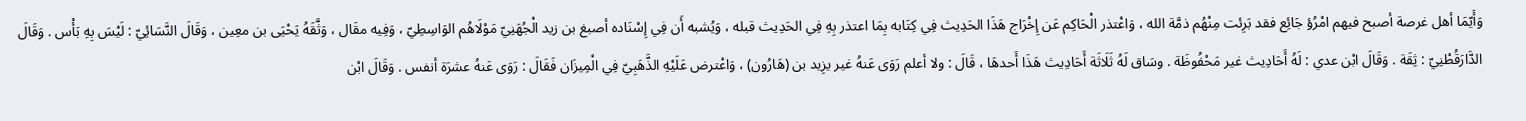وَأَيّمَا أهل غرصة أصبح فيهم امْرُؤ جَائِع فقد بَرِئت مِنْهُم ذمَّة الله ، وَاعْتذر الْحَاكِم عَن إِخْرَاج هَذَا الحَدِيث فِي كِتَابه بِمَا اعتذر بِهِ فِي الحَدِيث قبله ، وَيُشبه أَن فِي إِسْنَاده أصبغ بن زيد الْجُهَنِيّ مَوْلَاهُم الوَاسِطِيّ ، وَفِيه مقَال ، وَثَّقَهُ يَحْيَى بن معِين ، وَقَالَ النَّسَائِيّ : لَيْسَ بِهِ بَأْس . وَقَالَ الدَّارَقُطْنِيّ : ثِقَة . وَقَالَ ابْن عدي : لَهُ أَحَادِيث غير مَحْفُوظَة . وسَاق لَهُ ثَلَاثَة أَحَادِيث هَذَا أَحدهَا ، قَالَ : ولا أعلم رَوَى عَنهُ غير يزِيد بن (هَارُون) ، وَاعْترض عَلَيْهِ الذَّهَبِيّ فِي الْمِيزَان فَقَالَ : رَوَى عَنهُ عشرَة أنفس . وَقَالَ ابْن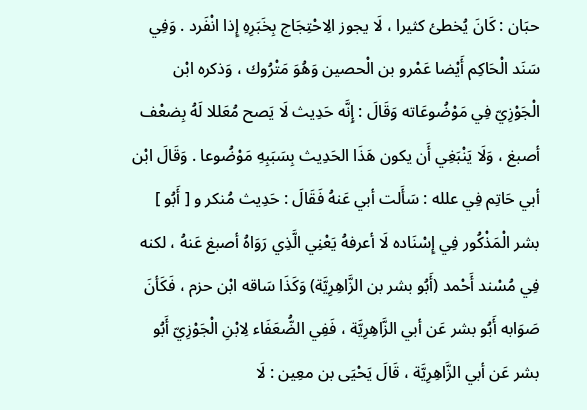حبَان : كَانَ يُخطئ كثيرا ، لَا يجوز الِاحْتِجَاج بِخَبَرِهِ إِذا انْفَرد . وَفِي سَنَد الْحَاكِم أَيْضا عَمْرو بن الْحصين وَهُوَ مَتْرُوك ، وَذكره ابْن الْجَوْزِيّ فِي مَوْضُوعَاته وَقَالَ : إِنَّه حَدِيث لَا يَصح مُعَللا لَهُ بِضعْف أصبغ ، وَلَا يَنْبَغِي أَن يكون هَذَا الحَدِيث بِسَبَبِهِ مَوْضُوعا . وَقَالَ ابْن أبي حَاتِم فِي علله : سَأَلت أبي عَنهُ فَقَالَ : حَدِيث مُنكر و [ أَبُو ] بشر الْمَذْكُور فِي إِسْنَاده لَا أعرفهُ يَعْنِي الَّذِي رَوَاهُ أصبغ عَنهُ ، لكنه فِي مُسْند أَحْمد (أَبُو بشر بن الزَّاهِرِيَّة) وَكَذَا سَاقه ابْن حزم ، فَكَأنَ صَوَابه أَبُو بشر عَن أبي الزَّاهِرِيَّة ، فَفِي الضُّعَفَاء لِابْنِ الْجَوْزِيّ أَبُو بشر عَن أبي الزَّاهِرِيَّة ، قَالَ يَحْيَى بن معِين : لَا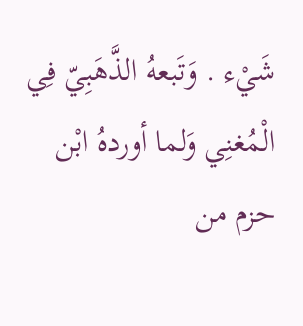شَيْء . وَتَبعهُ الذَّهَبِيّ فِي الْمُغنِي وَلما أوردهُ ابْن حزم من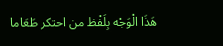هَذَا الْوَجْه بِلَفْظ من احتكر طَعَاما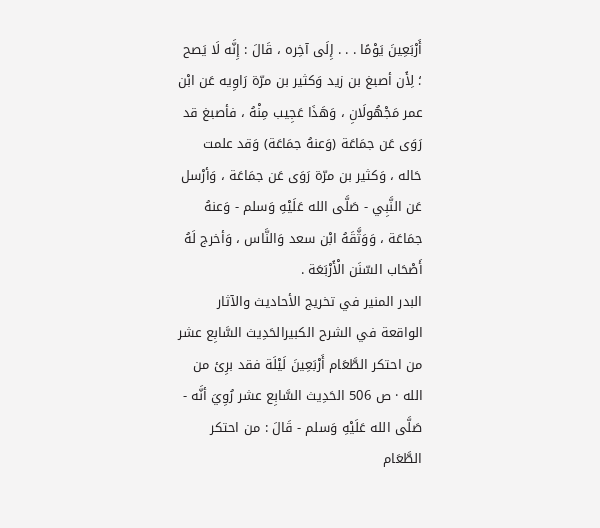أَرْبَعِينَ يَوْمًا . . . إِلَى آخِره ، قَالَ : إِنَّه لَا يَصح ؛ لِأَن أصبغ بن زيد وَكثير بن مرّة رَاوِيه عَن ابْن عمر مَجْهُولَانِ ، وَهَذَا عَجِيب مِنْهُ ، فأصبغ قد رَوَى عَن جمَاعَة (وَعنهُ جمَاعَة) وَقد علمت حَاله ، وَكثير بن مرّة رَوَى عَن جمَاعَة ، وَأرْسل عَن النَّبِي - صَلَّى الله عَلَيْهِ وَسلم - وَعنهُ جمَاعَة ، وَوَثَّقَهُ ابْن سعد وَالنَّاس ، وَأخرج لَهُ أَصْحَاب السّنَن الْأَرْبَعَة .
البدر المنير في تخريج الأحاديث والآثار الواقعة في الشرح الكبيرالحَدِيث السَّابِع عشر من احتكر الطَّعَام أَرْبَعِينَ لَيْلَة فقد برِئ من الله · ص 506 الحَدِيث السَّابِع عشر رُوِيَ أنَّه - صَلَّى الله عَلَيْهِ وَسلم - قَالَ : من احتكر الطَّعَام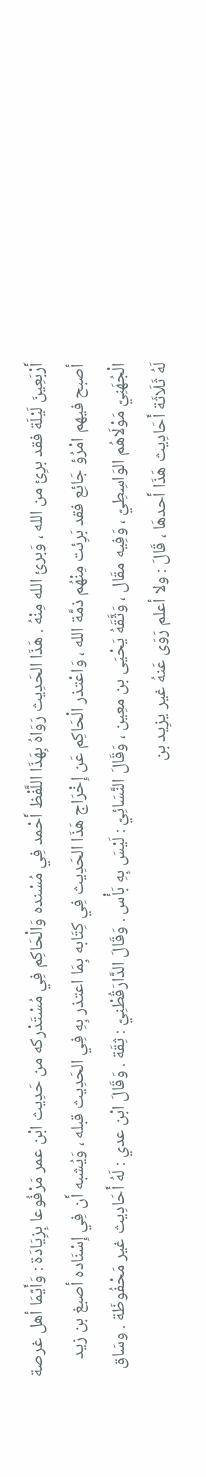أَرْبَعِينَ لَيْلَة فقد برِئ من الله ، وَبرئ الله مِنْهُ . هَذَا الحَدِيث رَوَاهُ بِهَذَا اللَّفْظ أَحْمد فِي مُسْنده وَالْحَاكِم فِي مُسْتَدْركه من حَدِيث ابْن عمر مَرْفُوعا بِزِيَادَة : وَأَيّمَا أهل غرصة أصبح فيهم امْرُؤ جَائِع فقد بَرِئت مِنْهُم ذمَّة الله ، وَاعْتذر الْحَاكِم عَن إِخْرَاج هَذَا الحَدِيث فِي كِتَابه بِمَا اعتذر بِهِ فِي الحَدِيث قبله ، وَيُشبه أَن فِي إِسْنَاده أصبغ بن زيد الْجُهَنِيّ مَوْلَاهُم الوَاسِطِيّ ، وَفِيه مقَال ، وَثَّقَهُ يَحْيَى بن معِين ، وَقَالَ النَّسَائِيّ : لَيْسَ بِهِ بَأْس . وَقَالَ الدَّارَقُطْنِيّ : ثِقَة . وَقَالَ ابْن عدي : لَهُ أَحَادِيث غير مَحْفُوظَة . وسَاق لَهُ ثَلَاثَة أَحَادِيث هَذَا أَحدهَا ، قَالَ : ولا أعلم رَوَى عَنهُ غير يزِيد بن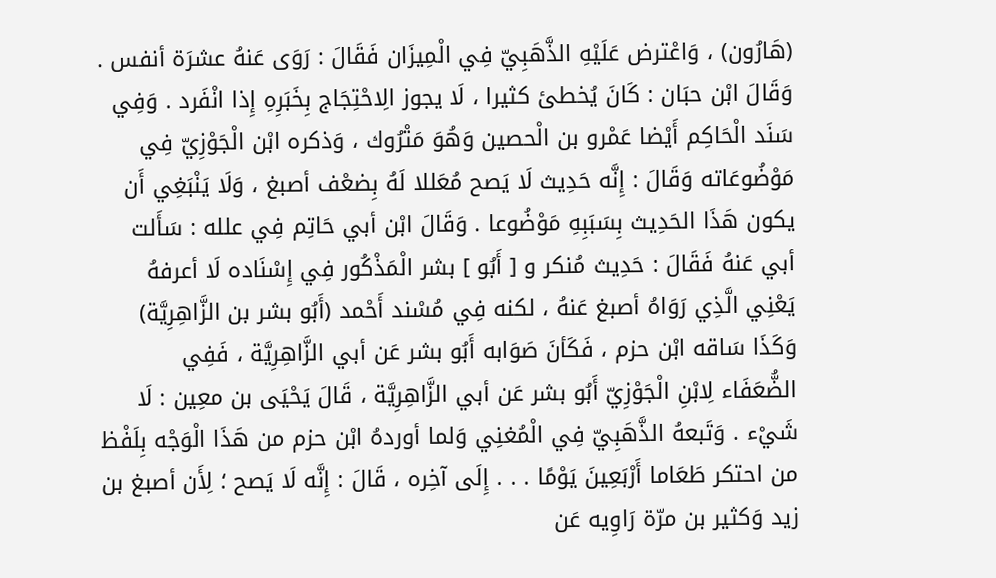(هَارُون) ، وَاعْترض عَلَيْهِ الذَّهَبِيّ فِي الْمِيزَان فَقَالَ : رَوَى عَنهُ عشرَة أنفس . وَقَالَ ابْن حبَان : كَانَ يُخطئ كثيرا ، لَا يجوز الِاحْتِجَاج بِخَبَرِهِ إِذا انْفَرد . وَفِي سَنَد الْحَاكِم أَيْضا عَمْرو بن الْحصين وَهُوَ مَتْرُوك ، وَذكره ابْن الْجَوْزِيّ فِي مَوْضُوعَاته وَقَالَ : إِنَّه حَدِيث لَا يَصح مُعَللا لَهُ بِضعْف أصبغ ، وَلَا يَنْبَغِي أَن يكون هَذَا الحَدِيث بِسَبَبِهِ مَوْضُوعا . وَقَالَ ابْن أبي حَاتِم فِي علله : سَأَلت أبي عَنهُ فَقَالَ : حَدِيث مُنكر و [ أَبُو ] بشر الْمَذْكُور فِي إِسْنَاده لَا أعرفهُ يَعْنِي الَّذِي رَوَاهُ أصبغ عَنهُ ، لكنه فِي مُسْند أَحْمد (أَبُو بشر بن الزَّاهِرِيَّة) وَكَذَا سَاقه ابْن حزم ، فَكَأنَ صَوَابه أَبُو بشر عَن أبي الزَّاهِرِيَّة ، فَفِي الضُّعَفَاء لِابْنِ الْجَوْزِيّ أَبُو بشر عَن أبي الزَّاهِرِيَّة ، قَالَ يَحْيَى بن معِين : لَا شَيْء . وَتَبعهُ الذَّهَبِيّ فِي الْمُغنِي وَلما أوردهُ ابْن حزم من هَذَا الْوَجْه بِلَفْظ من احتكر طَعَاما أَرْبَعِينَ يَوْمًا . . . إِلَى آخِره ، قَالَ : إِنَّه لَا يَصح ؛ لِأَن أصبغ بن زيد وَكثير بن مرّة رَاوِيه عَن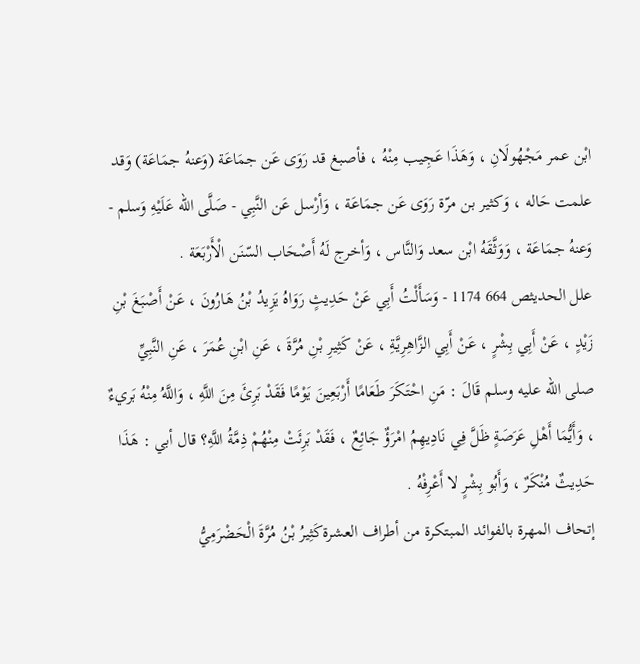ابْن عمر مَجْهُولَانِ ، وَهَذَا عَجِيب مِنْهُ ، فأصبغ قد رَوَى عَن جمَاعَة (وَعنهُ جمَاعَة) وَقد علمت حَاله ، وَكثير بن مرّة رَوَى عَن جمَاعَة ، وَأرْسل عَن النَّبِي - صَلَّى الله عَلَيْهِ وَسلم - وَعنهُ جمَاعَة ، وَوَثَّقَهُ ابْن سعد وَالنَّاس ، وَأخرج لَهُ أَصْحَاب السّنَن الْأَرْبَعَة .
علل الحديثص 664 1174 - وَسَأَلْتُ أَبِي عَنْ حَدِيثٍ رَوَاهُ يَزِيدُ بْنُ هَارُونَ ، عَنْ أَصْبَغَ بْنِ زَيْدٍ ، عَنْ أَبِي بِشْرٍ ، عَنْ أَبِي الزَّاهِرِيَّةِ ، عَنْ كَثِيرِ بْنِ مُرَّةَ ، عَنِ ابْنِ عُمَرَ ، عَنِ النَّبِيِّ صلى الله عليه وسلم قَالَ : مَنِ احْتَكَرَ طَعَامًا أَرْبَعِينَ يَوْمًا فَقَدْ بَرِئَ مِنَ اللَّهِ ، وَاللَّهُ مِنْهُ بَريءٌ ، وَأَيُّمَا أَهْلِ عَرَصَةٍ ظَلَّ فِي نَادِيهِمُ امْرَؤٌ جَائِعٌ ، فَقَدْ بَرِئَتْ مِنْهُمْ ذِمَّةُ اللَّهِ؟ قال أبي : هَذَا حَدِيثٌ مُنْكَرٌ ، وَأَبُو بِشْرٍ لا أَعْرِفْهُ .
إتحاف المهرة بالفوائد المبتكرة من أطراف العشرةكَثِيرُ بْنُ مُرَّةَ الْحَضْرَمِيُّ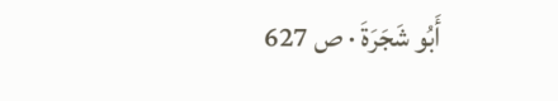أَبُو شَجَرَةَ · ص 627